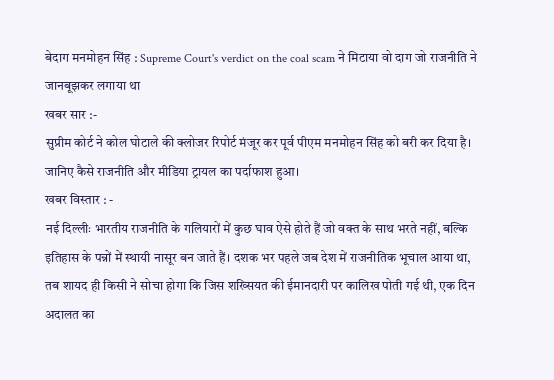बेदाग मनमोहन सिंह : Supreme Court's verdict on the coal scam ने मिटाया वो दाग जो राजनीति ने जानबूझकर लगाया था
खबर सार :-
सुप्रीम कोर्ट ने कोल घोटाले की क्लोजर रिपोर्ट मंजूर कर पूर्व पीएम मनमोहन सिंह को बरी कर दिया है। जानिए कैसे राजनीति और मीडिया ट्रायल का पर्दाफाश हुआ।
खबर विस्तार : -
नई दिल्लीः भारतीय राजनीति के गलियारों में कुछ घाव ऐसे होते हैं जो वक्त के साथ भरते नहीं, बल्कि इतिहास के पन्नों में स्थायी नासूर बन जाते हैं। दशक भर पहले जब देश में राजनीतिक भूचाल आया था, तब शायद ही किसी ने सोचा होगा कि जिस शख्सियत की ईमानदारी पर कालिख पोती गई थी, एक दिन अदालत का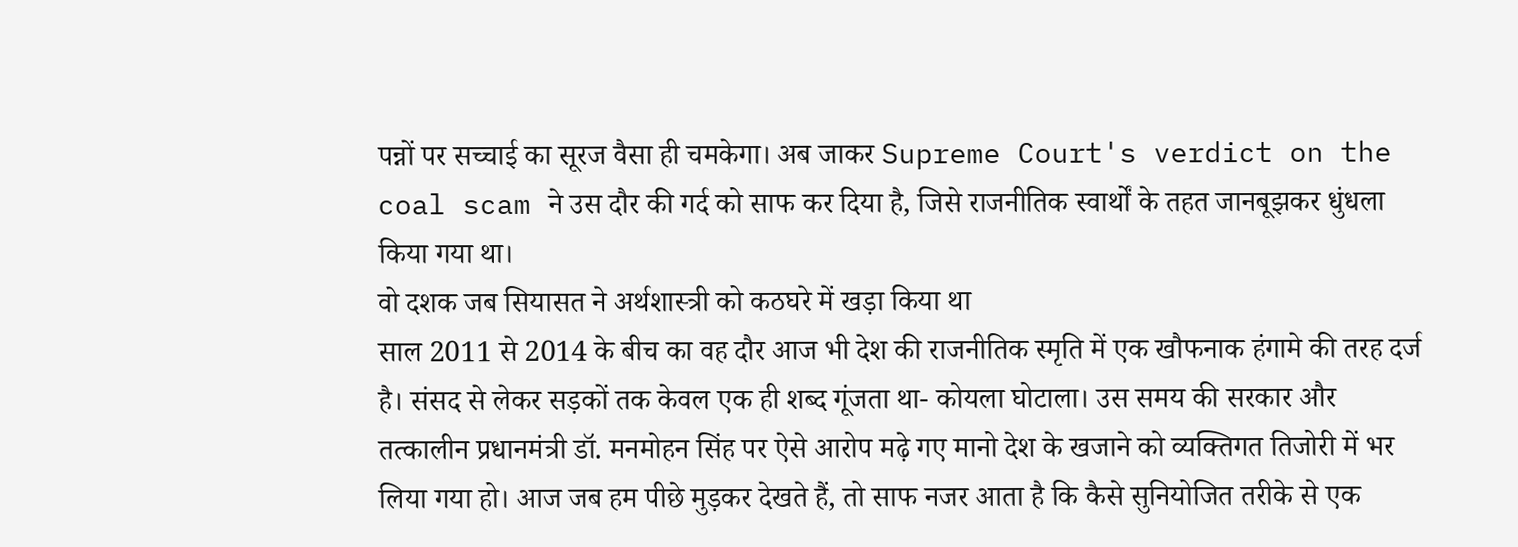पन्नों पर सच्चाई का सूरज वैसा ही चमकेगा। अब जाकर Supreme Court's verdict on the coal scam ने उस दौर की गर्द को साफ कर दिया है, जिसे राजनीतिक स्वार्थों के तहत जानबूझकर धुंधला किया गया था।
वो दशक जब सियासत ने अर्थशास्त्री को कठघरे में खड़ा किया था
साल 2011 से 2014 के बीच का वह दौर आज भी देश की राजनीतिक स्मृति में एक खौफनाक हंगामे की तरह दर्ज है। संसद से लेकर सड़कों तक केवल एक ही शब्द गूंजता था- कोयला घोटाला। उस समय की सरकार और तत्कालीन प्रधानमंत्री डॉ. मनमोहन सिंह पर ऐसे आरोप मढ़े गए मानो देश के खजाने को व्यक्तिगत तिजोरी में भर लिया गया हो। आज जब हम पीछे मुड़कर देखते हैं, तो साफ नजर आता है कि कैसे सुनियोजित तरीके से एक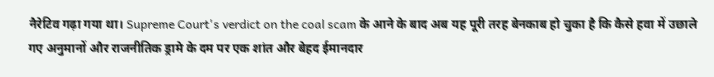नैरेटिव गढ़ा गया था। Supreme Court's verdict on the coal scam के आने के बाद अब यह पूरी तरह बेनकाब हो चुका है कि कैसे हवा में उछाले गए अनुमानों और राजनीतिक ड्रामे के दम पर एक शांत और बेहद ईमानदार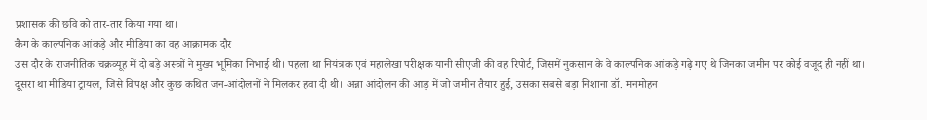प्रशासक की छवि को तार-तार किया गया था।
कैग के काल्पनिक आंकड़े और मीडिया का वह आक्रामक दौर
उस दौर के राजनीतिक चक्रव्यूह में दो बड़े अस्त्रों ने मुख्य भूमिका निभाई थी। पहला था नियंत्रक एवं महालेखा परीक्षक यानी सीएजी की वह रिपोर्ट, जिसमें नुकसान के वे काल्पनिक आंकड़े गढ़े गए थे जिनका जमीन पर कोई वजूद ही नहीं था। दूसरा था मीडिया ट्रायल, जिसे विपक्ष और कुछ कथित जन-आंदोलनों ने मिलकर हवा दी थी। अन्ना आंदोलन की आड़ में जो जमीन तैयार हुई, उसका सबसे बड़ा निशाना डॉ. मनमोहन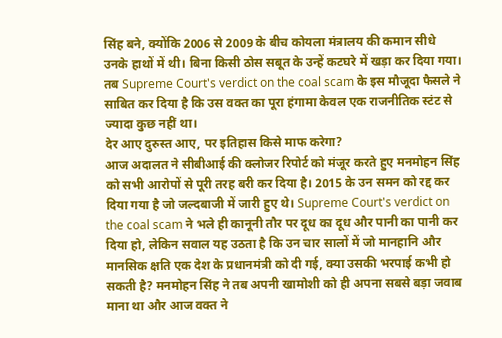सिंह बने, क्योंकि 2006 से 2009 के बीच कोयला मंत्रालय की कमान सीधे उनके हाथों में थी। बिना किसी ठोस सबूत के उन्हें कटघरे में खड़ा कर दिया गया। तब Supreme Court's verdict on the coal scam के इस मौजूदा फैसले ने साबित कर दिया है कि उस वक्त का पूरा हंगामा केवल एक राजनीतिक स्टंट से ज्यादा कुछ नहीं था।
देर आए दुरुस्त आए, पर इतिहास किसे माफ करेगा?
आज अदालत ने सीबीआई की क्लोजर रिपोर्ट को मंजूर करते हुए मनमोहन सिंह को सभी आरोपों से पूरी तरह बरी कर दिया है। 2015 के उन समन को रद्द कर दिया गया है जो जल्दबाजी में जारी हुए थे। Supreme Court's verdict on the coal scam ने भले ही कानूनी तौर पर दूध का दूध और पानी का पानी कर दिया हो, लेकिन सवाल यह उठता है कि उन चार सालों में जो मानहानि और मानसिक क्षति एक देश के प्रधानमंत्री को दी गई, क्या उसकी भरपाई कभी हो सकती है? मनमोहन सिंह ने तब अपनी खामोशी को ही अपना सबसे बड़ा जवाब माना था और आज वक्त ने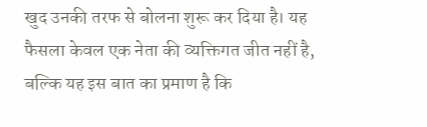खुद उनकी तरफ से बोलना शुरू कर दिया है। यह फैसला केवल एक नेता की व्यक्तिगत जीत नहीं है, बल्कि यह इस बात का प्रमाण है कि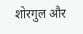शोरगुल और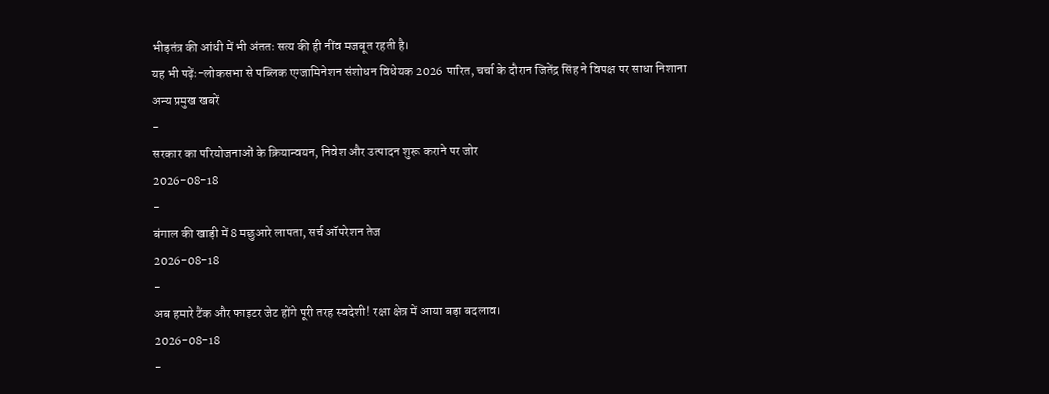भीड़तंत्र की आंधी में भी अंततः सत्य की ही नींव मजबूत रहती है।
यह भी पढ़ेंः-लोकसभा से पब्लिक एग्जामिनेशन संशोधन विधेयक 2026 पारित, चर्चा के दौरान जितेंद्र सिंह ने विपक्ष पर साधा निशाना
अन्य प्रमुख खबरें
-
सरकार का परियोजनाओं के क्रियान्वयन, निवेश और उत्पादन शुरू कराने पर जोर
2026-08-18
-
बंगाल की खाड़ी में 8 मछुआरे लापता, सर्च ऑपरेशन तेज
2026-08-18
-
अब हमारे टैंक और फाइटर जेट होंगे पूरी तरह स्वदेशी! रक्षा क्षेत्र में आया बड़ा बदलाव।
2026-08-18
-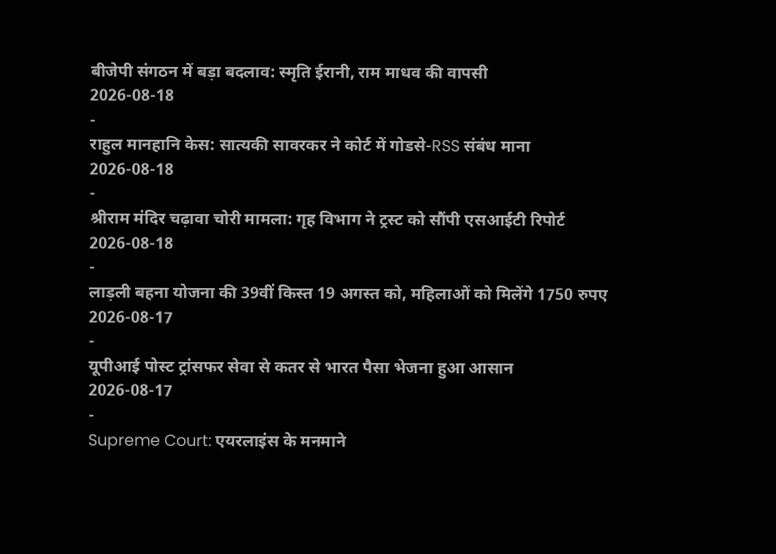बीजेपी संगठन में बड़ा बदलाव: स्मृति ईरानी, राम माधव की वापसी
2026-08-18
-
राहुल मानहानि केस: सात्यकी सावरकर ने कोर्ट में गोडसे-RSS संबंध माना
2026-08-18
-
श्रीराम मंदिर चढ़ावा चोरी मामला: गृह विभाग ने ट्रस्ट को सौंपी एसआईटी रिपोर्ट
2026-08-18
-
लाड़ली बहना योजना की 39वीं किस्त 19 अगस्त को, महिलाओं को मिलेंगे 1750 रुपए
2026-08-17
-
यूपीआई पोस्ट ट्रांसफर सेवा से कतर से भारत पैसा भेजना हुआ आसान
2026-08-17
-
Supreme Court: एयरलाइंस के मनमाने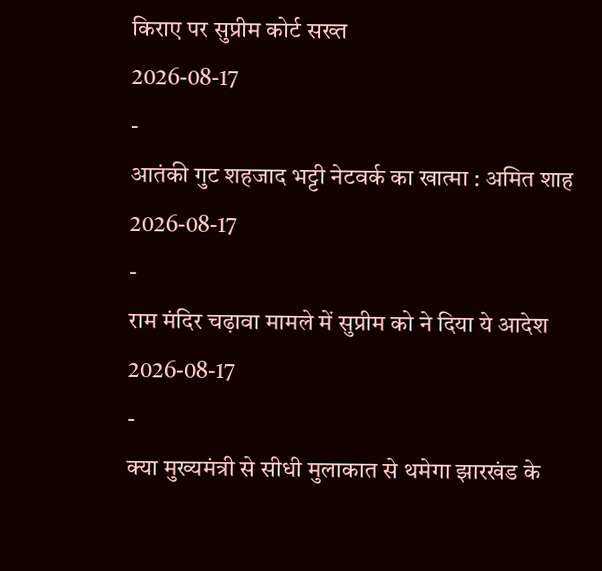किराए पर सुप्रीम कोर्ट सख्त
2026-08-17
-
आतंकी गुट शहजाद भट्टी नेटवर्क का खात्मा : अमित शाह
2026-08-17
-
राम मंदिर चढ़ावा मामले में सुप्रीम को ने दिया ये आदेश
2026-08-17
-
क्या मुख्यमंत्री से सीधी मुलाकात से थमेगा झारखंड के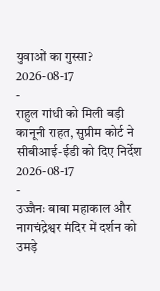युवाओं का गुस्सा?
2026-08-17
-
राहुल गांधी को मिली बड़ी कानूनी राहत, सुप्रीम कोर्ट ने सीबीआई-ईडी को दिए निर्देश
2026-08-17
-
उज्जैनः बाबा महाकाल और नागचंद्रेश्वर मंदिर में दर्शन को उमड़े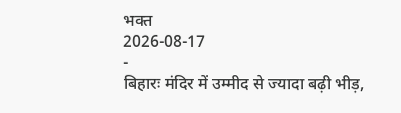भक्त
2026-08-17
-
बिहारः मंदिर में उम्मीद से ज्यादा बढ़ी भीड़,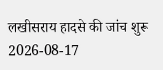लखीसराय हादसे की जांच शुरू
2026-08-17